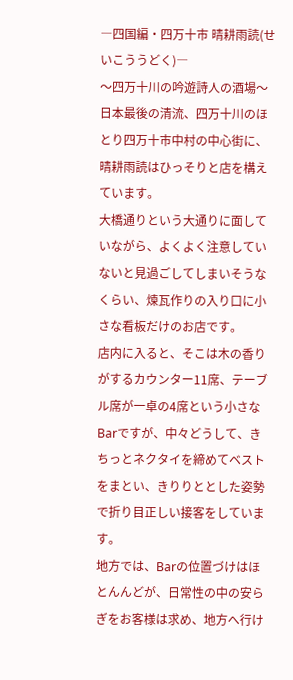―四国編・四万十市 晴耕雨読(せいこううどく)―
〜四万十川の吟遊詩人の酒場〜
日本最後の清流、四万十川のほとり四万十市中村の中心街に、晴耕雨読はひっそりと店を構えています。
大橋通りという大通りに面していながら、よくよく注意していないと見過ごしてしまいそうなくらい、煉瓦作りの入り口に小さな看板だけのお店です。
店内に入ると、そこは木の香りがするカウンター11席、テーブル席が一卓の4席という小さなBarですが、中々どうして、きちっとネクタイを締めてベストをまとい、きりりととした姿勢で折り目正しい接客をしています。
地方では、Barの位置づけはほとんんどが、日常性の中の安らぎをお客様は求め、地方へ行け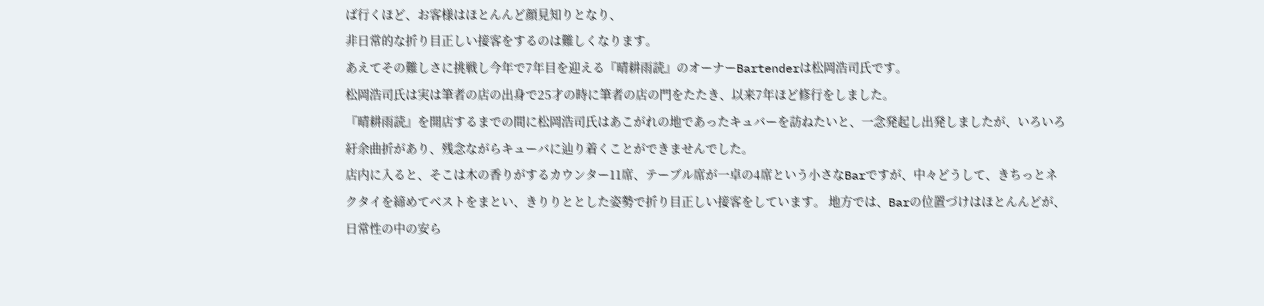ば行くほど、お客様はほとんんど顔見知りとなり、
非日常的な折り目正しい接客をするのは難しくなります。
あえてその難しさに挑戦し今年で7年目を迎える『晴耕雨読』のオーナーBartenderは松岡浩司氏です。
松岡浩司氏は実は筆者の店の出身で25才の時に筆者の店の門をたたき、以来7年ほど修行をしました。
『晴耕雨読』を開店するまでの間に松岡浩司氏はあこがれの地であったキュバーを訪ねたいと、一念発起し出発しましたが、いろいろ紆余曲折があり、残念ながらキューバに辿り着くことができませんでした。
店内に入ると、そこは木の香りがするカウンター11席、テーブル席が一卓の4席という小さなBarですが、中々どうして、きちっとネクタイを締めてベストをまとい、きりりととした姿勢で折り目正しい接客をしています。 地方では、Barの位置づけはほとんんどが、日常性の中の安ら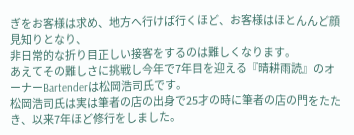ぎをお客様は求め、地方へ行けば行くほど、お客様はほとんんど顔見知りとなり、
非日常的な折り目正しい接客をするのは難しくなります。
あえてその難しさに挑戦し今年で7年目を迎える『晴耕雨読』のオーナーBartenderは松岡浩司氏です。
松岡浩司氏は実は筆者の店の出身で25才の時に筆者の店の門をたたき、以来7年ほど修行をしました。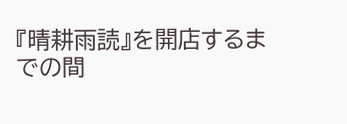『晴耕雨読』を開店するまでの間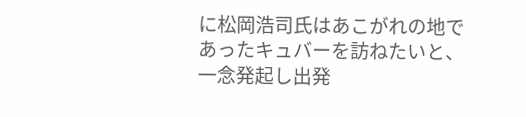に松岡浩司氏はあこがれの地であったキュバーを訪ねたいと、一念発起し出発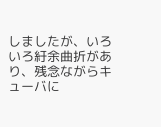しましたが、いろいろ紆余曲折があり、残念ながらキューバに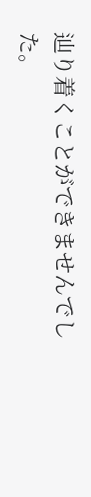辿り着くことができませんでした。